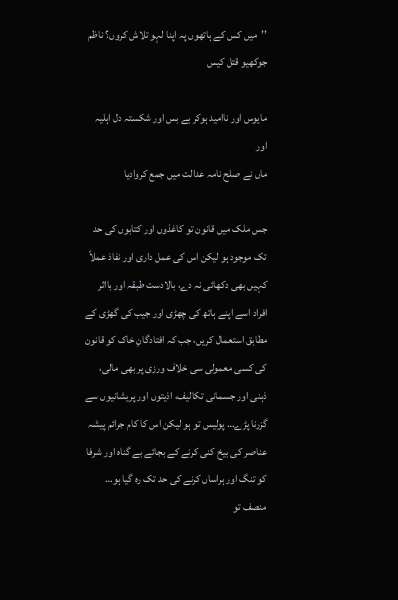’’میں کس کے ہاتھوں پہ اپنا لہو تلاش کروں؟ ناظم جوکھیو قتل کیس

مایوس اور ناامید ہوکر بے بس اور شکستہ دل اہلیہ اور
ماں نے صلح نامہ عدالت میں جمع کروادیا

جس ملک میں قانون تو کاغذوں اور کتابوں کی حد تک موجود ہو لیکن اس کی عمل داری اور نفاذ عملاً کہیں بھی دکھائی نہ دے، بالادست طبقہ اور بااثر افراد اسے اپنے ہاتھ کی چھڑی اور جیب کی گھڑی کے مطابق استعمال کریں، جب کہ افتادگانِ خاک کو قانون کی کسی معمولی سی خلاف ورزی پر بھی مالی، ذہنی اور جسمانی تکالیف، اذیتوں اور پریشانیوں سے گزرنا پڑے… پولیس تو ہو لیکن اس کا کام جرائم پیشہ عناصر کی بیخ کنی کرنے کے بجائے بے گناہ اور شرفا کو تنگ اور ہراساں کرنے کی حد تک رہ گیا ہو… منصف تو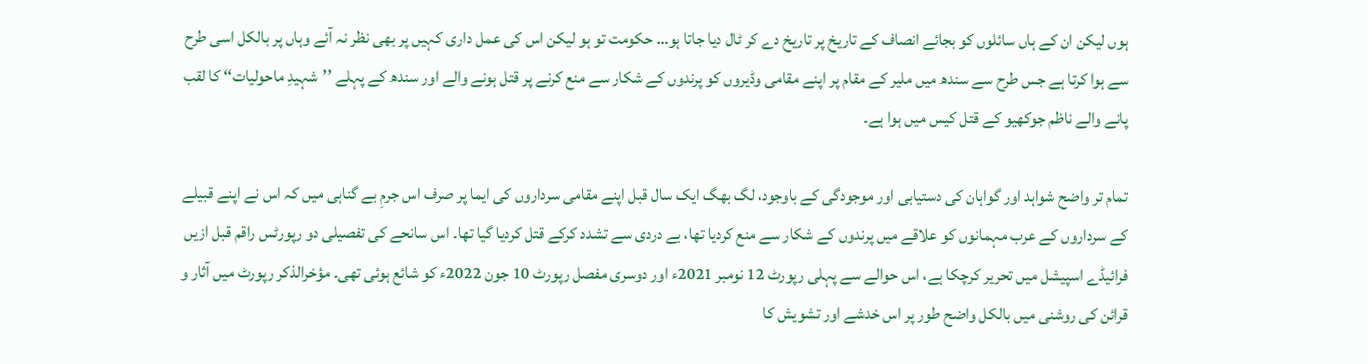ہوں لیکن ان کے ہاں سائلوں کو بجائے انصاف کے تاریخ پر تاریخ دے کر ٹال دیا جاتا ہو… حکومت تو ہو لیکن اس کی عمل داری کہیں پر بھی نظر نہ آئے وہاں پر بالکل اسی طرح سے ہوا کرتا ہے جس طرح سے سندھ میں ملیر کے مقام پر اپنے مقامی وڈیروں کو پرندوں کے شکار سے منع کرنے پر قتل ہونے والے اور سندھ کے پہلے ’’شہیدِ ماحولیات‘‘ کا لقب پانے والے ناظم جوکھیو کے قتل کیس میں ہوا ہے۔

تمام تر واضح شواہد اور گواہان کی دستیابی اور موجودگی کے باوجود، لگ بھگ ایک سال قبل اپنے مقامی سرداروں کی ایما پر صرف اس جرمِ بے گناہی میں کہ اس نے اپنے قبیلے کے سرداروں کے عرب مہمانوں کو علاقے میں پرندوں کے شکار سے منع کردیا تھا، بے دردی سے تشدد کرکے قتل کردیا گیا تھا۔ اس سانحے کی تفصیلی دو رپورٹس راقم قبل ازیں فرائیڈے اسپیشل میں تحریر کرچکا ہے، اس حوالے سے پہلی رپورٹ 12 نومبر 2021ء اور دوسری مفصل رپورٹ 10 جون 2022ء کو شائع ہوئی تھی۔ مؤخرالذکر رپورٹ میں آثار و قرائن کی روشنی میں بالکل واضح طور پر اس خدشے اور تشویش کا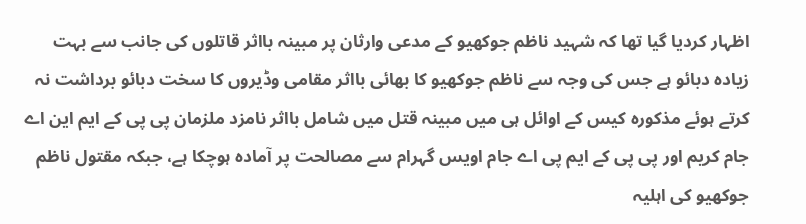اظہار کردیا گیا تھا کہ شہید ناظم جوکھیو کے مدعی وارثان پر مبینہ بااثر قاتلوں کی جانب سے بہت زیادہ دبائو ہے جس کی وجہ سے ناظم جوکھیو کا بھائی بااثر مقامی وڈیروں کا سخت دبائو برداشت نہ کرتے ہوئے مذکورہ کیس کے اوائل ہی میں مبینہ قتل میں شامل بااثر نامزد ملزمان پی پی کے ایم این اے جام کریم اور پی پی کے ایم پی اے جام اویس گہرام سے مصالحت پر آمادہ ہوچکا ہے، جبکہ مقتول ناظم جوکھیو کی اہلیہ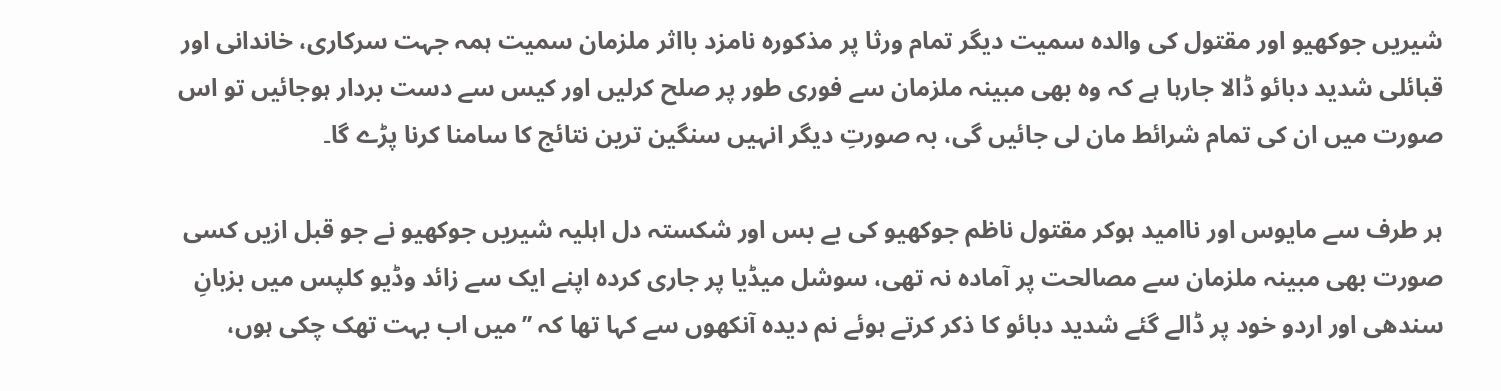شیریں جوکھیو اور مقتول کی والدہ سمیت دیگر تمام ورثا پر مذکورہ نامزد بااثر ملزمان سمیت ہمہ جہت سرکاری، خاندانی اور قبائلی شدید دبائو ڈالا جارہا ہے کہ وہ بھی مبینہ ملزمان سے فوری طور پر صلح کرلیں اور کیس سے دست بردار ہوجائیں تو اس صورت میں ان کی تمام شرائط مان لی جائیں گی، بہ صورتِ دیگر انہیں سنگین ترین نتائج کا سامنا کرنا پڑے گا۔

ہر طرف سے مایوس اور ناامید ہوکر مقتول ناظم جوکھیو کی بے بس اور شکستہ دل اہلیہ شیریں جوکھیو نے جو قبل ازیں کسی صورت بھی مبینہ ملزمان سے مصالحت پر آمادہ نہ تھی، سوشل میڈیا پر جاری کردہ اپنے ایک سے زائد وڈیو کلپس میں بزبانِ سندھی اور اردو خود پر ڈالے گئے شدید دبائو کا ذکر کرتے ہوئے نم دیدہ آنکھوں سے کہا تھا کہ ’’میں اب بہت تھک چکی ہوں،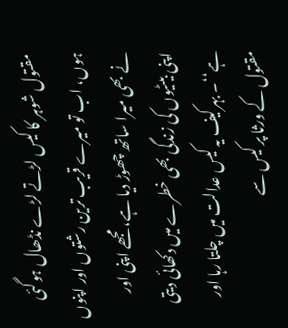مقتول شوہر کا کیس لڑتے لڑے نڈھال ہوگئی ہوں، اب تو میرے قریب ترین رشتوں اور اپنوں نے بھی میرا ساتھ چھوڑ دیا ہے، مجھے اپنی اور اپنی بیٹیوں کی زندگی بھی خطرے میں دکھائی دیتی ہے‘‘۔ بہرکیف یہ کیس عدالت میں چلتا رہا اور مقتول کے ورثا پر کیس سے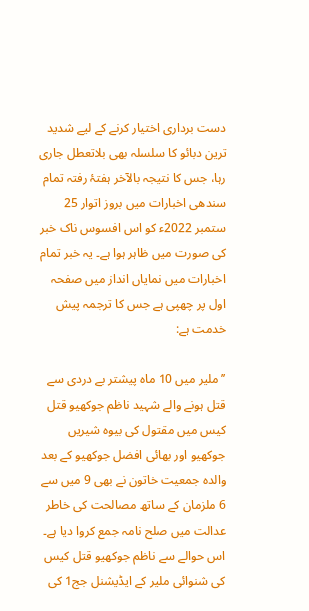دست برداری اختیار کرنے کے لیے شدید ترین دبائو کا سلسلہ بھی بلاتعطل جاری رہا، جس کا نتیجہ بالآخر ہفتۂ رفتہ تمام سندھی اخبارات میں بروز اتوار 25 ستمبر 2022ء کو اس افسوس ناک خبر کی صورت میں ظاہر ہوا ہے۔ یہ خبر تمام اخبارات میں نمایاں انداز میں صفحہ اول پر چھپی ہے جس کا ترجمہ پیش خدمت ہے:

’’ملیر میں 10 ماہ پیشتر بے دردی سے قتل ہونے والے شہید ناظم جوکھیو قتل کیس میں مقتول کی بیوہ شیریں جوکھیو اور بھائی افضل جوکھیو کے بعد والدہ جمعیت خاتون نے بھی 9 میں سے 6 ملزمان کے ساتھ مصالحت کی خاطر عدالت میں صلح نامہ جمع کروا دیا ہے۔ اس حوالے سے ناظم جوکھیو قتل کیس کی شنوائی ملیر کے ایڈیشنل جج1 کی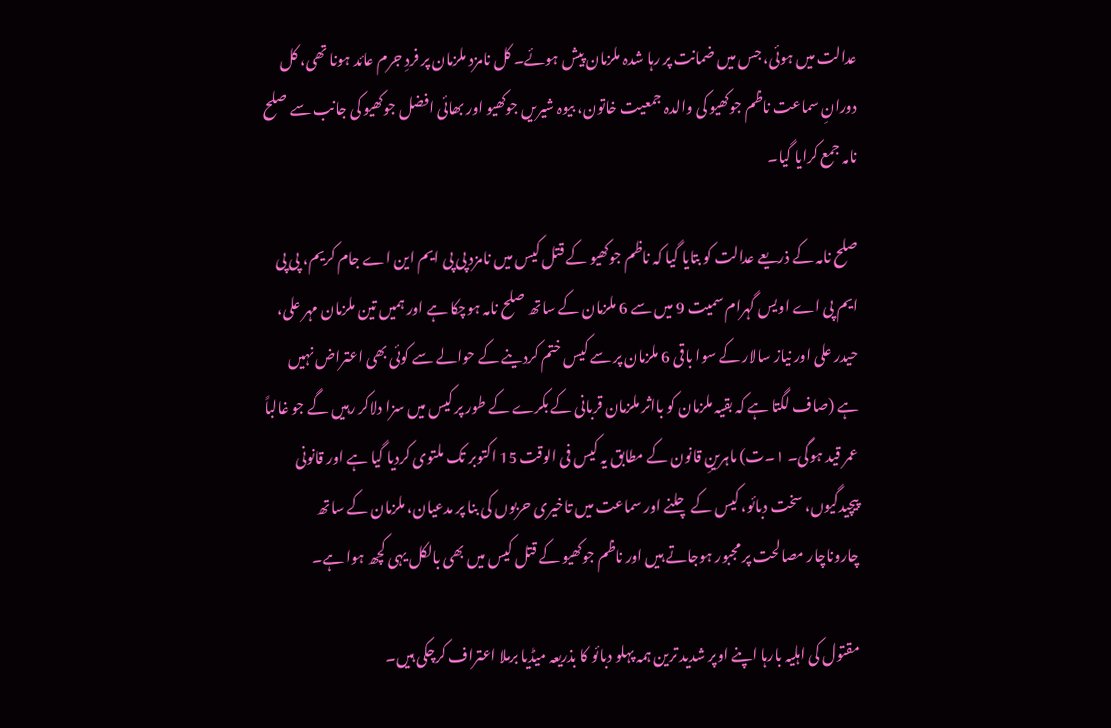عدالت میں ہوئی، جس میں ضمانت پر رہا شدہ ملزمان پیش ہوئے۔ کل نامزد ملزمان پر فردِ جرم عائد ہونا تھی، کل دورانِ سماعت ناظم جوکھیو کی والدہ جمعیت خاتون، بیوہ شیریں جوکھیو اور بھائی افضل جوکھیو کی جانب سے صلح نامہ جمع کرایا گیا۔

صلح نامہ کے ذریعے عدالت کو بتایا گیا کہ ناظم جوکھیو کے قتل کیس میں نامزد پی پی ایم این اے جام کریم، پی پی ایم پی اے اویس گہرام سمیت 9 میں سے 6 ملزمان کے ساتھ صلح نامہ ہوچکا ہے اور ہمیں تین ملزمان مہر علی، حیدر علی اور نیاز سالار کے سوا باقی 6 ملزمان پر سے کیس ختم کردینے کے حوالے سے کوئی بھی اعتراض نہیں ہے (صاف لگتا ہے کہ بقیہ ملزمان کو بااثر ملزمان قربانی کے بکرے کے طور پر کیس میں سزا دلاکر رہیں گے جو غالباً عمر قید ہوگی۔ ۱۔ت) ماہرینِ قانون کے مطابق یہ کیس فی الوقت 15 اکتوبر تک ملتوی کردیا گیا ہے اور قانونی پیچیدگیوں، سخت دبائو، کیس کے چلنے اور سماعت میں تاخیری حربوں کی بنا پر مدعیان، ملزمان کے ساتھ چاروناچار مصالحت پر مجبور ہوجاتے ہیں اور ناظم جوکھیو کے قتل کیس میں بھی بالکل یہی کچھ ہوا ہے۔

مقتول کی اہلیہ بارہا اپنے اوپر شدید ترین ہمہ پہلو دبائو کا بذریعہ میڈیا برملا اعتراف کرچکی ہیں۔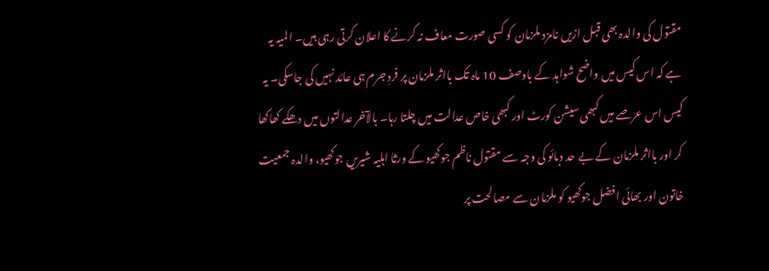مقتول کی والدہ بھی قبل ازیں نامزد ملزمان کو کسی صورت معاف نہ کرنے کا اعلان کرتی رہی ہیں۔ المیہ یہ ہے کہ اس کیس میں واضح شواہد کے باوصف 10 ماہ تک بااثر ملزمان پر فردِ جرم ہی عائد نہیں کی جاسکی۔ یہ کیس اس عرصے میں کبھی سیشن کورٹ اور کبھی خاص عدالت میں چلتا رہا۔ بالآخر عدالتوں میں دھکے کھاکھا کر اور بااثر ملزمان کے بے حد دبائو کی وجہ سے مقتول ناظم جوکھیو کے ورثا اہلیہ شیریں جوکھیو، والدہ جمعیت خاتون اور بھائی افضل جوکھیو کو ملزمان سے مصالحت پر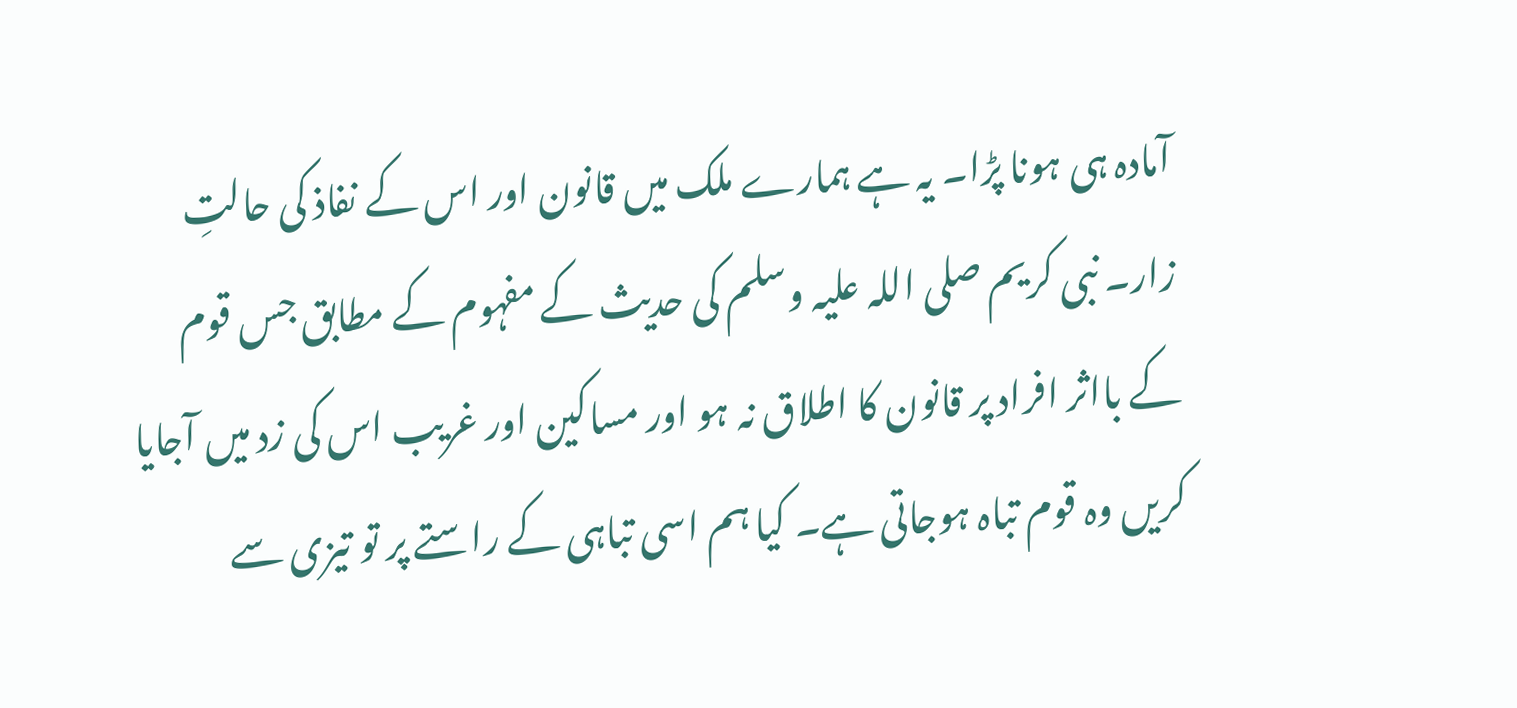آمادہ ہی ہونا پڑا۔ یہ ہے ہمارے ملک میں قانون اور اس کے نفاذ کی حالتِ زار۔ نبی کریم صلی اللہ علیہ وسلم کی حدیث کے مفہوم کے مطابق جس قوم کے بااثر افراد پر قانون کا اطلاق نہ ہو اور مساکین اور غریب اس کی زد میں آجایا کریں وہ قوم تباہ ہوجاتی ہے۔ کیا ہم اسی تباہی کے راستے پر تو تیزی سے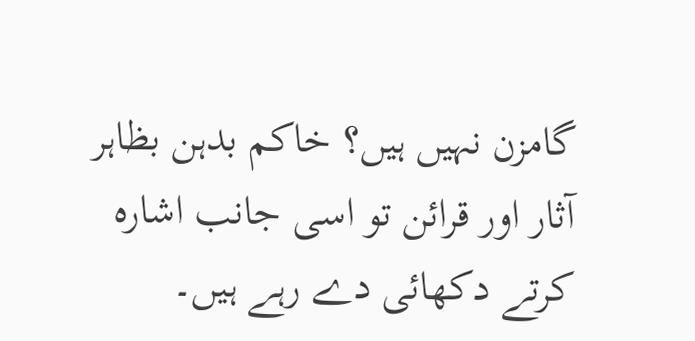گامزن نہیں ہیں؟ خاکم بدہن بظاہر آثار اور قرائن تو اسی جانب اشارہ کرتے دکھائی دے رہے ہیں۔